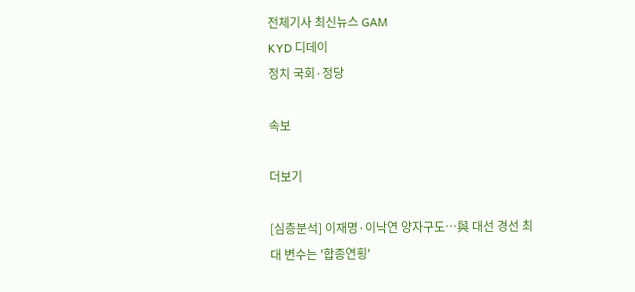전체기사 최신뉴스 GAM
KYD 디데이
정치 국회·정당

속보

더보기

[심층분석] 이재명·이낙연 양자구도…與 대선 경선 최대 변수는 '합종연횡'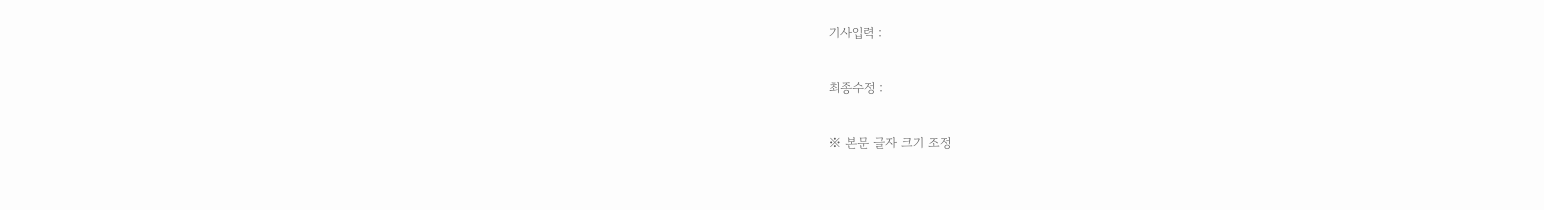기사입력 :

최종수정 :

※ 본문 글자 크기 조정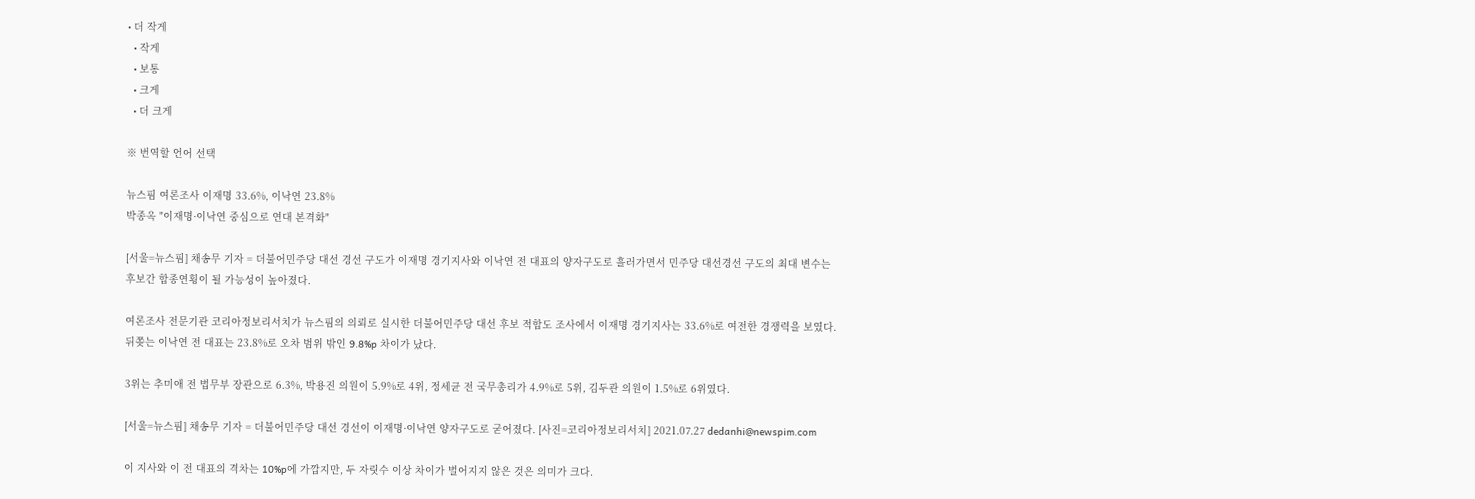• 더 작게
  • 작게
  • 보통
  • 크게
  • 더 크게

※ 번역할 언어 선택

뉴스핌 여론조사 이재명 33.6%, 이낙연 23.8%
박종옥 "이재명·이낙연 중심으로 연대 본격화"

[서울=뉴스핌] 채송무 기자 = 더불어민주당 대선 경선 구도가 이재명 경기지사와 이낙연 전 대표의 양자구도로 흘러가면서 민주당 대선경선 구도의 최대 변수는 후보간 합종연횡이 될 가능성이 높아졌다.

여론조사 전문기관 코리아정보리서치가 뉴스핌의 의뢰로 실시한 더불어민주당 대선 후보 적합도 조사에서 이재명 경기지사는 33.6%로 여전한 경쟁력을 보였다. 뒤쫒는 이낙연 전 대표는 23.8%로 오차 범위 밖인 9.8%p 차이가 났다.

3위는 추미애 전 법무부 장관으로 6.3%, 박용진 의원이 5.9%로 4위, 정세균 전 국무총리가 4.9%로 5위, 김두관 의원이 1.5%로 6위였다.

[서울=뉴스핌] 채송무 기자 = 더불어민주당 대선 경선이 이재명·이낙연 양자구도로 굳어졌다. [사진=코리아정보리서치] 2021.07.27 dedanhi@newspim.com

이 지사와 이 전 대표의 격차는 10%p에 가깝지만, 두 자릿수 이상 차이가 벌어지지 않은 것은 의미가 크다.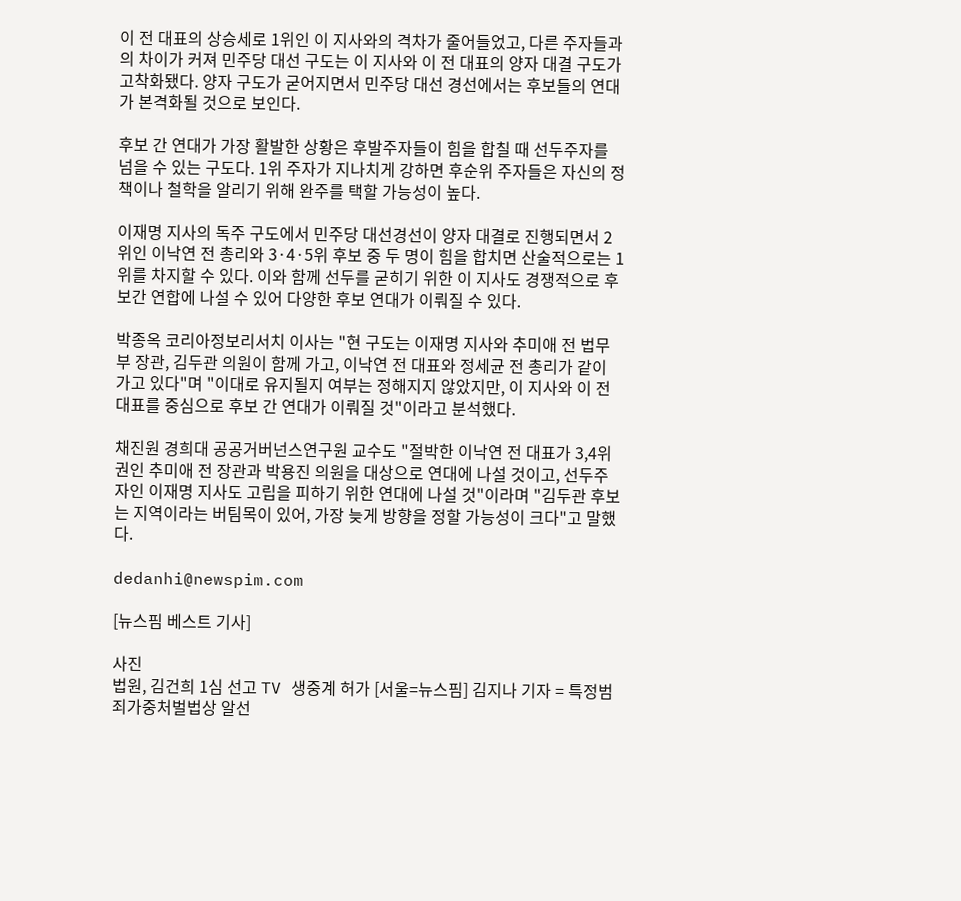이 전 대표의 상승세로 1위인 이 지사와의 격차가 줄어들었고, 다른 주자들과의 차이가 커져 민주당 대선 구도는 이 지사와 이 전 대표의 양자 대결 구도가 고착화됐다. 양자 구도가 굳어지면서 민주당 대선 경선에서는 후보들의 연대가 본격화될 것으로 보인다.

후보 간 연대가 가장 활발한 상황은 후발주자들이 힘을 합칠 때 선두주자를 넘을 수 있는 구도다. 1위 주자가 지나치게 강하면 후순위 주자들은 자신의 정책이나 철학을 알리기 위해 완주를 택할 가능성이 높다.

이재명 지사의 독주 구도에서 민주당 대선경선이 양자 대결로 진행되면서 2위인 이낙연 전 총리와 3·4·5위 후보 중 두 명이 힘을 합치면 산술적으로는 1위를 차지할 수 있다. 이와 함께 선두를 굳히기 위한 이 지사도 경쟁적으로 후보간 연합에 나설 수 있어 다양한 후보 연대가 이뤄질 수 있다.

박종옥 코리아정보리서치 이사는 "현 구도는 이재명 지사와 추미애 전 법무부 장관, 김두관 의원이 함께 가고, 이낙연 전 대표와 정세균 전 총리가 같이 가고 있다"며 "이대로 유지될지 여부는 정해지지 않았지만, 이 지사와 이 전 대표를 중심으로 후보 간 연대가 이뤄질 것"이라고 분석했다.

채진원 경희대 공공거버넌스연구원 교수도 "절박한 이낙연 전 대표가 3,4위권인 추미애 전 장관과 박용진 의원을 대상으로 연대에 나설 것이고, 선두주자인 이재명 지사도 고립을 피하기 위한 연대에 나설 것"이라며 "김두관 후보는 지역이라는 버팀목이 있어, 가장 늦게 방향을 정할 가능성이 크다"고 말했다.

dedanhi@newspim.com

[뉴스핌 베스트 기사]

사진
법원, 김건희 1심 선고 TV 생중계 허가 [서울=뉴스핌] 김지나 기자 = 특정범죄가중처벌법상 알선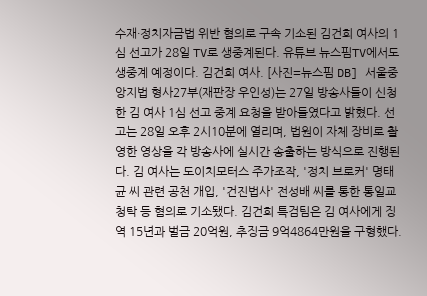수재·정치자금법 위반 혐의로 구속 기소된 김건희 여사의 1심 선고가 28일 TV로 생중계된다. 유튜브 뉴스핌TV에서도 생중계 예정이다. 김건희 여사. [사진=뉴스핌 DB] 서울중앙지법 형사27부(재판장 우인성)는 27일 방송사들이 신청한 김 여사 1심 선고 중계 요청을 받아들였다고 밝혔다. 선고는 28일 오후 2시10분에 열리며, 법원이 자체 장비로 촬영한 영상을 각 방송사에 실시간 송출하는 방식으로 진행된다. 김 여사는 도이치모터스 주가조작, '정치 브로커' 명태균 씨 관련 공천 개입, '건진법사' 전성배 씨를 통한 통일교 청탁 등 혐의로 기소됐다. 김건희 특검팀은 김 여사에게 징역 15년과 벌금 20억원, 추징금 9억4864만원을 구형했다.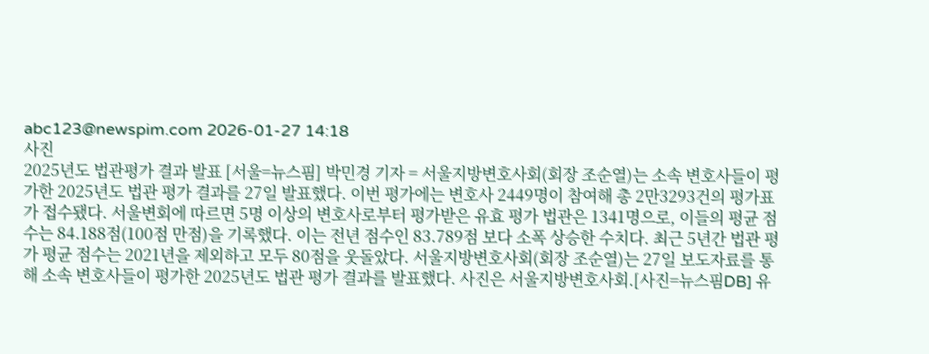abc123@newspim.com 2026-01-27 14:18
사진
2025년도 법관평가 결과 발표 [서울=뉴스핌] 박민경 기자 = 서울지방변호사회(회장 조순열)는 소속 변호사들이 평가한 2025년도 법관 평가 결과를 27일 발표했다. 이번 평가에는 변호사 2449명이 참여해 총 2만3293건의 평가표가 접수됐다. 서울변회에 따르면 5명 이상의 변호사로부터 평가받은 유효 평가 법관은 1341명으로, 이들의 평균 점수는 84.188점(100점 만점)을 기록했다. 이는 전년 점수인 83.789점 보다 소폭 상승한 수치다. 최근 5년간 법관 평가 평균 점수는 2021년을 제외하고 모두 80점을 웃돌았다. 서울지방변호사회(회장 조순열)는 27일 보도자료를 통해 소속 변호사들이 평가한 2025년도 법관 평가 결과를 발표했다. 사진은 서울지방변호사회.[사진=뉴스핌DB] 유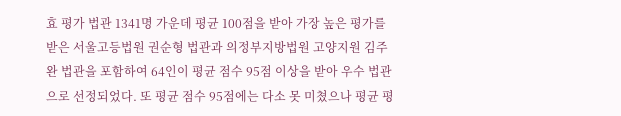효 평가 법관 1341명 가운데 평균 100점을 받아 가장 높은 평가를 받은 서울고등법원 권순형 법관과 의정부지방법원 고양지원 김주완 법관을 포함하여 64인이 평균 점수 95점 이상을 받아 우수 법관으로 선정되었다. 또 평균 점수 95점에는 다소 못 미쳤으나 평균 평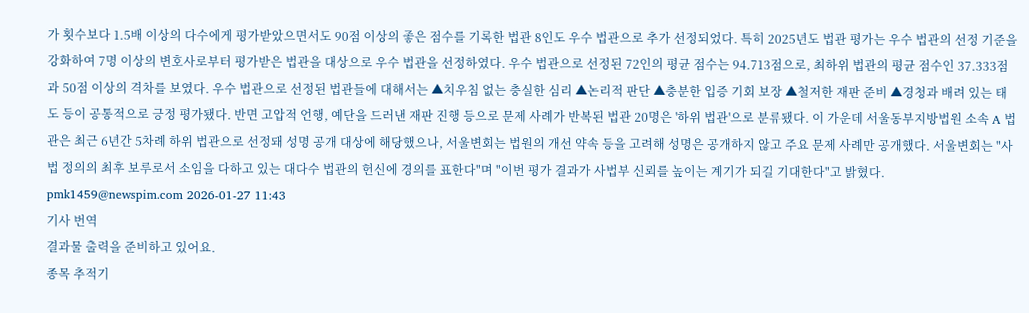가 횟수보다 1.5배 이상의 다수에게 평가받았으면서도 90점 이상의 좋은 점수를 기록한 법관 8인도 우수 법관으로 추가 선정되었다. 특히 2025년도 법관 평가는 우수 법관의 선정 기준을 강화하여 7명 이상의 변호사로부터 평가받은 법관을 대상으로 우수 법관을 선정하였다. 우수 법관으로 선정된 72인의 평균 점수는 94.713점으로, 최하위 법관의 평균 점수인 37.333점과 50점 이상의 격차를 보였다. 우수 법관으로 선정된 법관들에 대해서는 ▲치우침 없는 충실한 심리 ▲논리적 판단 ▲충분한 입증 기회 보장 ▲철저한 재판 준비 ▲경청과 배려 있는 태도 등이 공통적으로 긍정 평가됐다. 반면 고압적 언행, 예단을 드러낸 재판 진행 등으로 문제 사례가 반복된 법관 20명은 '하위 법관'으로 분류됐다. 이 가운데 서울동부지방법원 소속 A 법관은 최근 6년간 5차례 하위 법관으로 선정돼 성명 공개 대상에 해당했으나, 서울변회는 법원의 개선 약속 등을 고려해 성명은 공개하지 않고 주요 문제 사례만 공개했다. 서울변회는 "사법 정의의 최후 보루로서 소임을 다하고 있는 대다수 법관의 헌신에 경의를 표한다"며 "이번 평가 결과가 사법부 신뢰를 높이는 계기가 되길 기대한다"고 밝혔다. pmk1459@newspim.com 2026-01-27 11:43
기사 번역
결과물 출력을 준비하고 있어요.
종목 추적기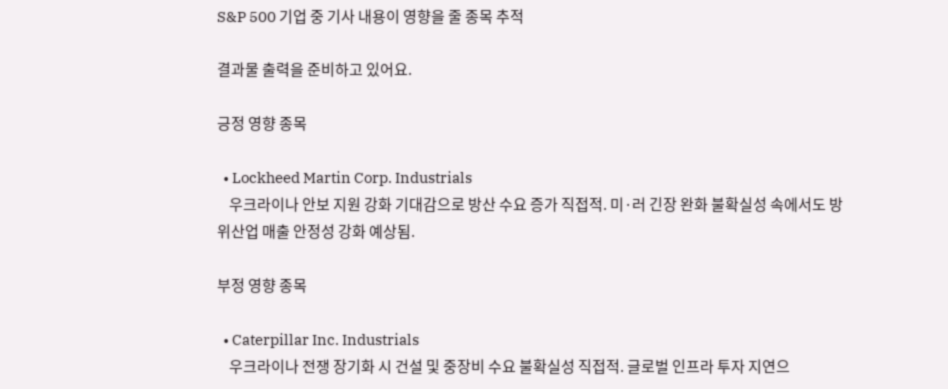S&P 500 기업 중 기사 내용이 영향을 줄 종목 추적

결과물 출력을 준비하고 있어요.

긍정 영향 종목

  • Lockheed Martin Corp. Industrials
    우크라이나 안보 지원 강화 기대감으로 방산 수요 증가 직접적. 미·러 긴장 완화 불확실성 속에서도 방위산업 매출 안정성 강화 예상됨.

부정 영향 종목

  • Caterpillar Inc. Industrials
    우크라이나 전쟁 장기화 시 건설 및 중장비 수요 불확실성 직접적. 글로벌 인프라 투자 지연으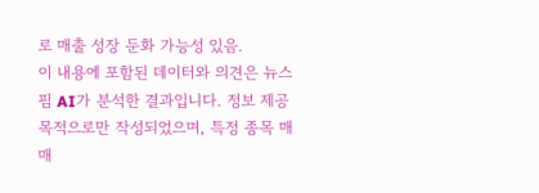로 매출 성장 둔화 가능성 있음.
이 내용에 포함된 데이터와 의견은 뉴스핌 AI가 분석한 결과입니다. 정보 제공 목적으로만 작성되었으며, 특정 종목 매매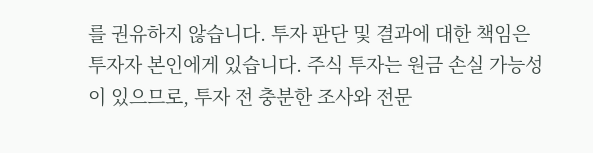를 권유하지 않습니다. 투자 판단 및 결과에 대한 책임은 투자자 본인에게 있습니다. 주식 투자는 원금 손실 가능성이 있으므로, 투자 전 충분한 조사와 전문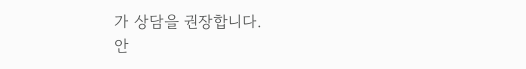가 상담을 권장합니다.
안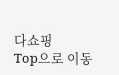다쇼핑
Top으로 이동